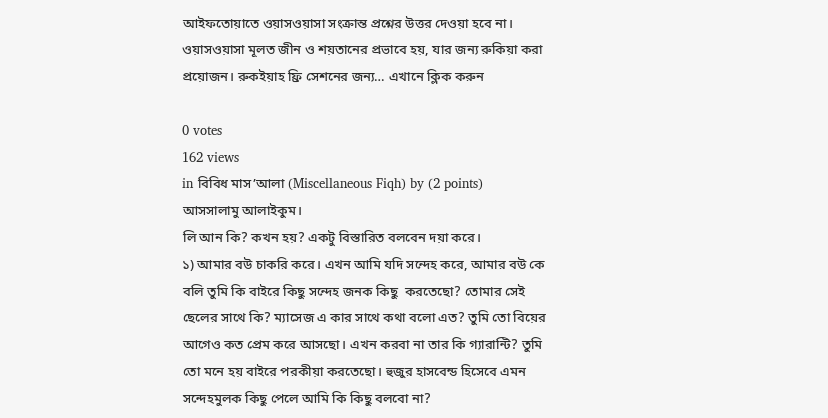আইফতোয়াতে ওয়াসওয়াসা সংক্রান্ত প্রশ্নের উত্তর দেওয়া হবে না। ওয়াসওয়াসা মূলত জীন ও শয়তানের প্রভাবে হয়, যার জন্য রুকিয়া করা প্রয়োজন। রুকইয়াহ ফ্রি সেশনের জন্য… এখানে ক্লিক করুন

0 votes
162 views
in বিবিধ মাস’আলা (Miscellaneous Fiqh) by (2 points)
আসসালামু আলাইকুম।
লি আন কি? কখন হয়? একটু বিস্তারিত বলবেন দয়া করে।
১) আমার বউ চাকরি করে। এখন আমি যদি সন্দেহ করে, আমার বউ কে বলি তুমি কি বাইরে কিছু সন্দেহ জনক কিছু  করতেছো? তোমার সেই ছেলের সাথে কি? ম্যাসেজ এ কার সাথে কথা বলো এত? তুমি তো বিয়ের আগেও কত প্রেম করে আসছো। এখন করবা না তার কি গ্যারান্টি? তুমি তো মনে হয় বাইরে পরকীয়া করতেছো। হুজুর হাসবেন্ড হিসেবে এমন সন্দেহমুলক কিছু পেলে আমি কি কিছু বলবো না?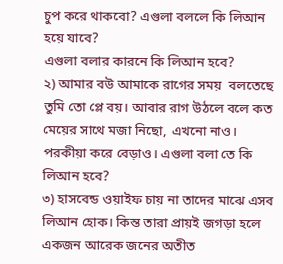চুপ করে থাকবো? এগুলা বললে কি লিআন হয়ে যাবে?
এগুলা বলার কারনে কি লিআন হবে?
২) আমার বউ আমাকে রাগের সময়  বলতেছে তুমি তো প্লে বয়। আবার রাগ উঠলে বলে কত মেয়ের সাথে মজা নিছো, এখনো নাও। পরকীয়া করে বেড়াও। এগুলা বলা তে কি লিআন হবে?
৩) হাসবেন্ড ওয়াইফ চায় না তাদের মাঝে এসব লিআন হোক। কিন্ত তারা প্রায়ই জগড়া হলে একজন আরেক জনের অতীত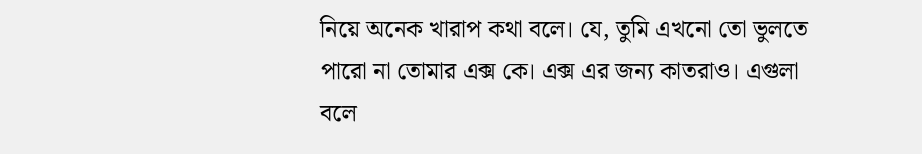নিয়ে অনেক খারাপ কথা বলে। যে, তুমি এখনো তো ভুলতে পারো না তোমার এক্স কে। এক্স এর জন্য কাতরাও। এগুলা বলে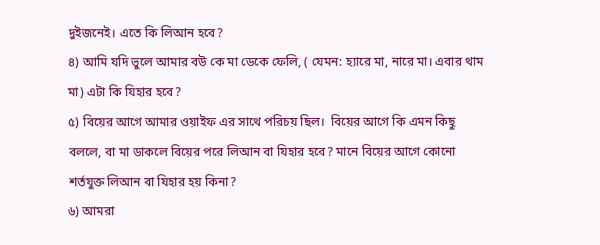দুইজনেই। এতে কি লিআন হবে?
৪) আমি যদি ভুলে আমার বউ কে মা ডেকে ফেলি, ( যেমন: হ্যারে মা, নারে মা। এবার থাম মা) এটা কি যিহার হবে?
৫) বিয়ের আগে আমার ওয়াইফ এর সাথে পরিচয় ছিল।  বিয়ের আগে কি এমন কিছু বললে, বা মা ডাকলে বিয়ের পরে লিআন বা যিহার হবে? মানে বিয়ের আগে কোনো শর্তযুক্ত লিআন বা যিহার হয় কিনা?
৬) আমরা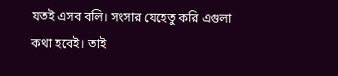যতই এসব বলি। সংসার যেহেতু করি এগুলা কথা হবেই। তাই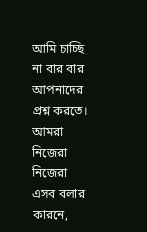আমি চাচ্ছি না বার বার আপনাদের প্রশ্ন করতে।  আমরা  নিজেরা নিজেরা এসব বলার কারনে,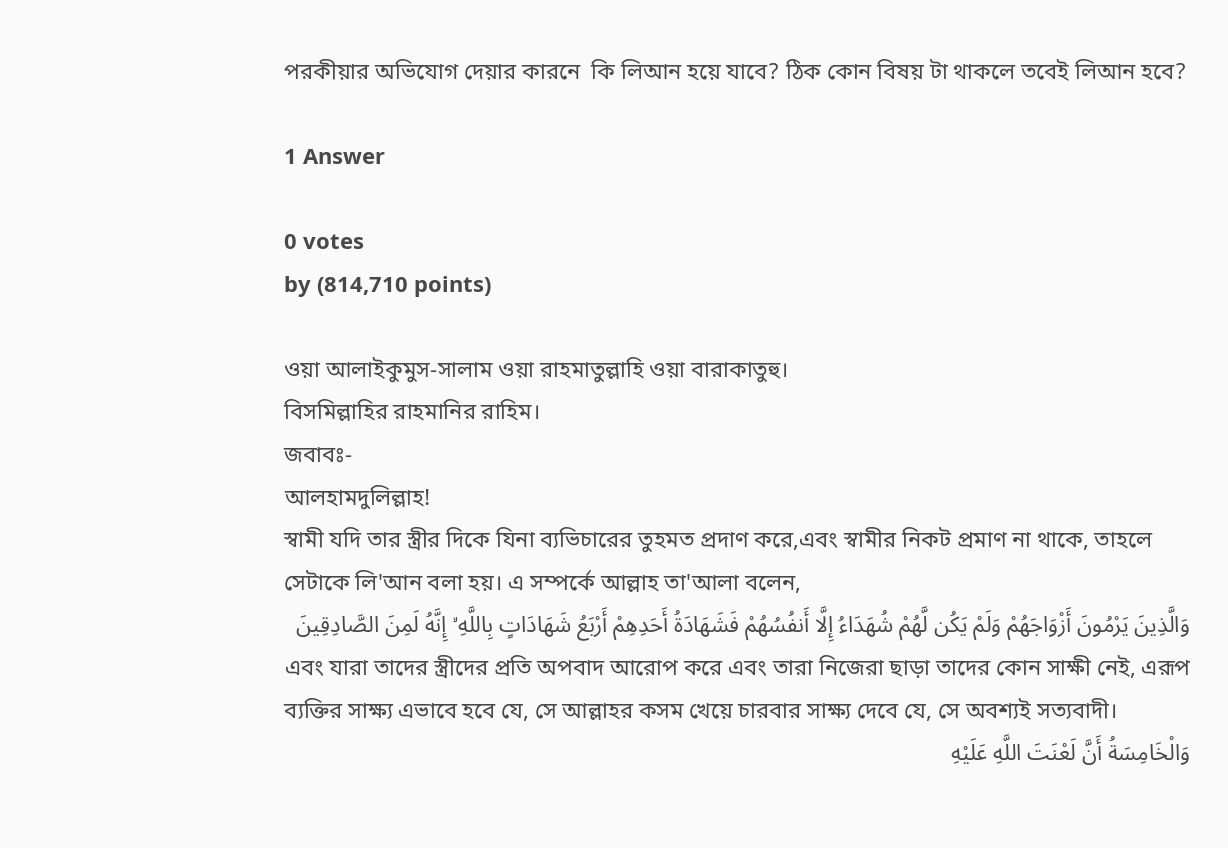পরকীয়ার অভিযোগ দেয়ার কারনে  কি লিআন হয়ে যাবে? ঠিক কোন বিষয় টা থাকলে তবেই লিআন হবে?

1 Answer

0 votes
by (814,710 points)

ওয়া আলাইকুমুস-সালাম ওয়া রাহমাতুল্লাহি ওয়া বারাকাতুহু।
বিসমিল্লাহির রাহমানির রাহিম।
জবাবঃ-
আলহামদুলিল্লাহ!
স্বামী যদি তার স্ত্রীর দিকে যিনা ব্যভিচারের তুহমত প্রদাণ করে,এবং স্বামীর নিকট প্রমাণ না থাকে, তাহলে সেটাকে লি'আন বলা হয়। এ সম্পর্কে আল্লাহ তা'আলা বলেন,
وَالَّذِينَ يَرْمُونَ أَزْوَاجَهُمْ وَلَمْ يَكُن لَّهُمْ شُهَدَاءُ إِلَّا أَنفُسُهُمْ فَشَهَادَةُ أَحَدِهِمْ أَرْبَعُ شَهَادَاتٍ بِاللَّهِ ۙ إِنَّهُ لَمِنَ الصَّادِقِينَ
এবং যারা তাদের স্ত্রীদের প্রতি অপবাদ আরোপ করে এবং তারা নিজেরা ছাড়া তাদের কোন সাক্ষী নেই, এরূপ ব্যক্তির সাক্ষ্য এভাবে হবে যে, সে আল্লাহর কসম খেয়ে চারবার সাক্ষ্য দেবে যে, সে অবশ্যই সত্যবাদী।
وَالْخَامِسَةُ أَنَّ لَعْنَتَ اللَّهِ عَلَيْهِ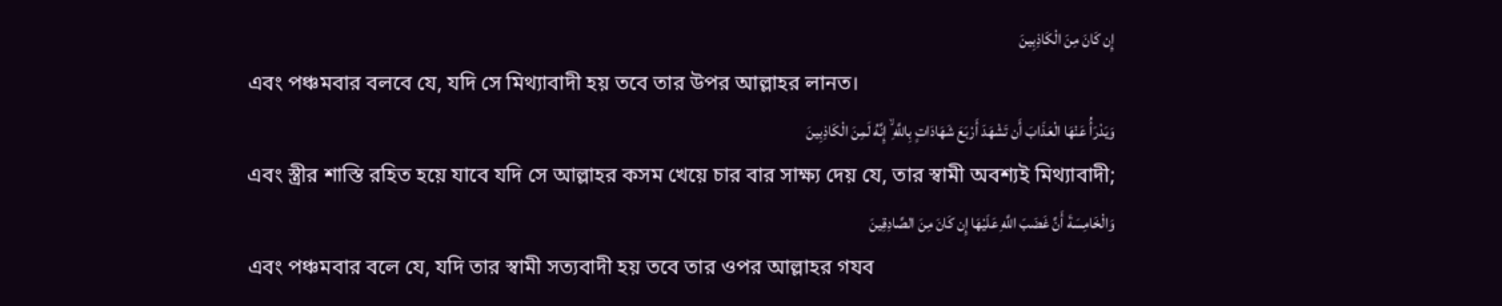إِن كَانَ مِنَ الْكَاذِبِينَ
এবং পঞ্চমবার বলবে যে, যদি সে মিথ্যাবাদী হয় তবে তার উপর আল্লাহর লানত।
وَيَدْرَأُ عَنْهَا الْعَذَابَ أَن تَشْهَدَ أَرْبَعَ شَهَادَاتٍ بِاللَّهِ ۙ إِنَّهُ لَمِنَ الْكَاذِبِينَ
এবং স্ত্রীর শাস্তি রহিত হয়ে যাবে যদি সে আল্লাহর কসম খেয়ে চার বার সাক্ষ্য দেয় যে, তার স্বামী অবশ্যই মিথ্যাবাদী;
وَالْخَامِسَةَ أَنَّ غَضَبَ اللَّهِ عَلَيْهَا إِن كَانَ مِنَ الصَّادِقِينَ
এবং পঞ্চমবার বলে যে, যদি তার স্বামী সত্যবাদী হয় তবে তার ওপর আল্লাহর গযব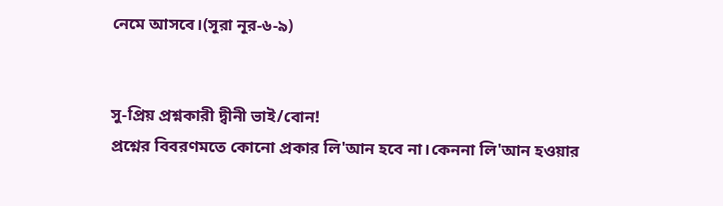নেমে আসবে।(সূরা নূর-৬-৯)


সু-প্রিয় প্রশ্নকারী দ্বীনী ভাই/বোন!
প্রশ্নের বিবরণমতে কোনো প্রকার লি'আন হবে না।কেননা লি'আন হওয়ার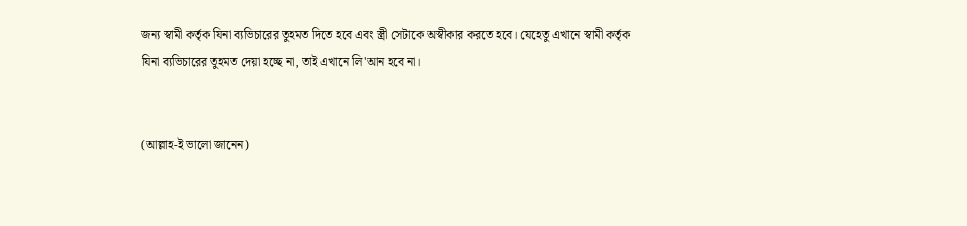জন্য স্বামী কর্তৃক যিনা ব্যভিচারের তুহমত দিতে হবে এবং স্ত্রী সেটাকে অস্বীকার করতে হবে। যেহেতু এখানে স্বামী কর্তৃক যিনা ব্যভিচারের তুহমত দেয়া হচ্ছে না, তাই এখানে লি'আন হবে না।


(আল্লাহ-ই ভালো জানেন)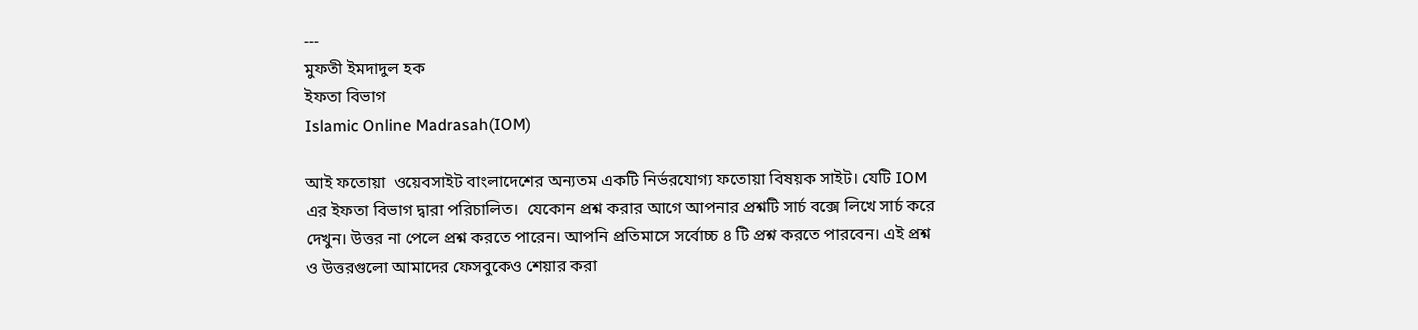---
মুফতী ইমদাদুল হক
ইফতা বিভাগ
Islamic Online Madrasah(IOM)

আই ফতোয়া  ওয়েবসাইট বাংলাদেশের অন্যতম একটি নির্ভরযোগ্য ফতোয়া বিষয়ক সাইট। যেটি IOM এর ইফতা বিভাগ দ্বারা পরিচালিত।  যেকোন প্রশ্ন করার আগে আপনার প্রশ্নটি সার্চ বক্সে লিখে সার্চ করে দেখুন। উত্তর না পেলে প্রশ্ন করতে পারেন। আপনি প্রতিমাসে সর্বোচ্চ ৪ টি প্রশ্ন করতে পারবেন। এই প্রশ্ন ও উত্তরগুলো আমাদের ফেসবুকেও শেয়ার করা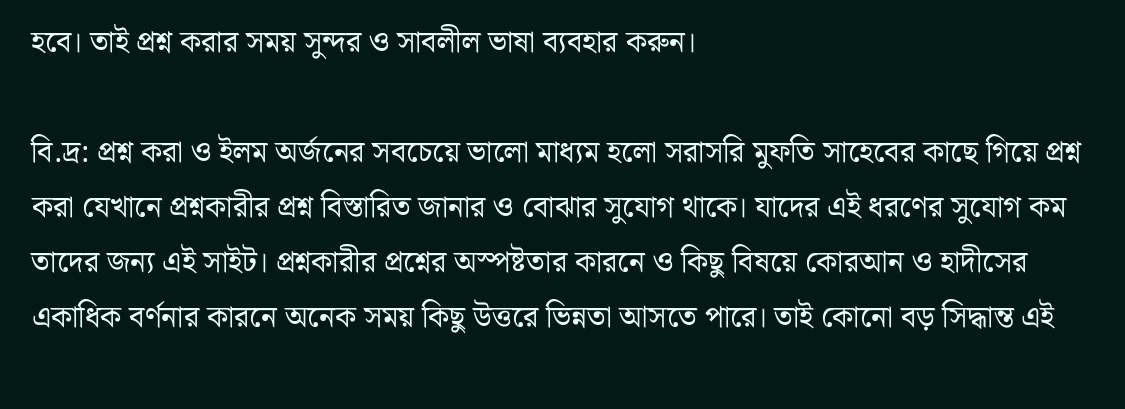হবে। তাই প্রশ্ন করার সময় সুন্দর ও সাবলীল ভাষা ব্যবহার করুন।

বি.দ্র: প্রশ্ন করা ও ইলম অর্জনের সবচেয়ে ভালো মাধ্যম হলো সরাসরি মুফতি সাহেবের কাছে গিয়ে প্রশ্ন করা যেখানে প্রশ্নকারীর প্রশ্ন বিস্তারিত জানার ও বোঝার সুযোগ থাকে। যাদের এই ধরণের সুযোগ কম তাদের জন্য এই সাইট। প্রশ্নকারীর প্রশ্নের অস্পষ্টতার কারনে ও কিছু বিষয়ে কোরআন ও হাদীসের একাধিক বর্ণনার কারনে অনেক সময় কিছু উত্তরে ভিন্নতা আসতে পারে। তাই কোনো বড় সিদ্ধান্ত এই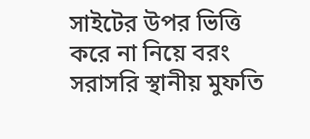সাইটের উপর ভিত্তি করে না নিয়ে বরং সরাসরি স্থানীয় মুফতি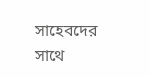সাহেবদের সাথে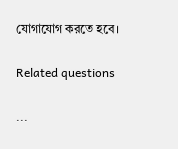যোগাযোগ করতে হবে।

Related questions

...